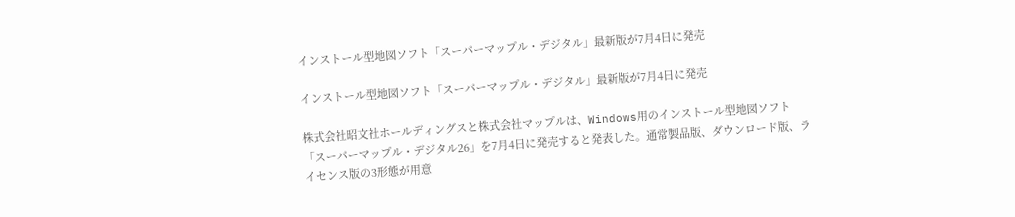インストール型地図ソフト「スーパーマップル・デジタル」最新版が7月4日に発売

インストール型地図ソフト「スーパーマップル・デジタル」最新版が7月4日に発売

株式会社昭文社ホールディングスと株式会社マップルは、Windows用のインストール型地図ソフト「スーパーマップル・デジタル26」を7月4日に発売すると発表した。通常製品版、ダウンロード版、ライセンス版の3形態が用意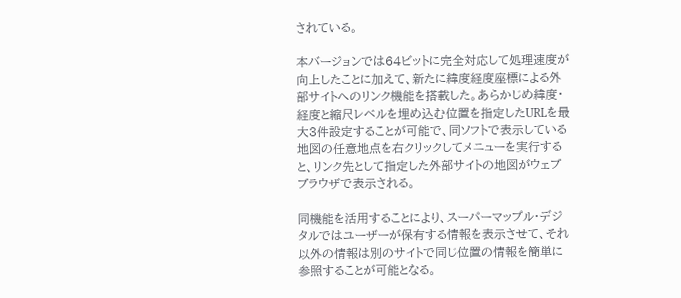されている。

本バージョンでは64ビットに完全対応して処理速度が向上したことに加えて、新たに緯度経度座標による外部サイトへのリンク機能を搭載した。あらかじめ緯度・経度と縮尺レベルを埋め込む位置を指定したURLを最大3件設定することが可能で、同ソフトで表示している地図の任意地点を右クリックしてメニューを実行すると、リンク先として指定した外部サイトの地図がウェブブラウザで表示される。

同機能を活用することにより、スーパーマップル・デジタルではユーザーが保有する情報を表示させて、それ以外の情報は別のサイトで同じ位置の情報を簡単に参照することが可能となる。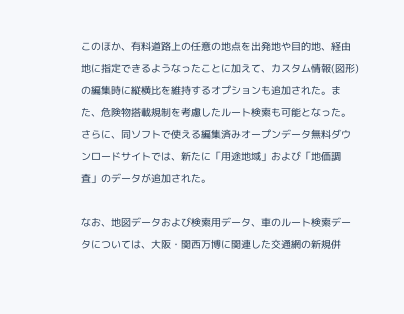このほか、有料道路上の任意の地点を出発地や目的地、経由地に指定できるようなったことに加えて、カスタム情報(図形)の編集時に縦横比を維持するオプションも追加された。また、危険物搭載規制を考慮したルート検索も可能となった。さらに、同ソフトで使える編集済みオープンデータ無料ダウンロードサイトでは、新たに「用途地域」および「地価調査」のデータが追加された。

なお、地図データおよび検索用データ、車のルート検索データについては、大阪・関西万博に関連した交通網の新規併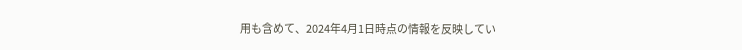用も含めて、2024年4月1日時点の情報を反映してい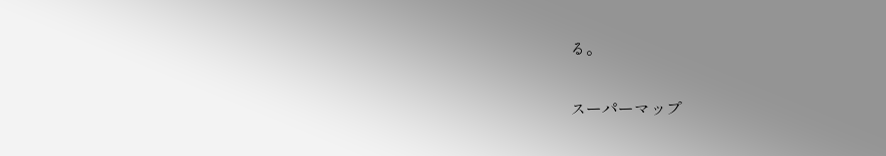る。

スーパーマップ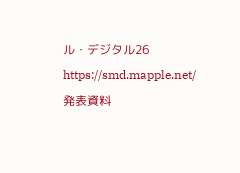ル・デジタル26
https://smd.mapple.net/
発表資料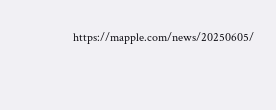https://mapple.com/news/20250605/